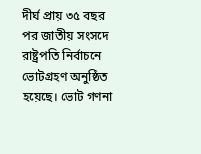দীর্ঘ প্রায় ৩৫ বছর পর জাতীয় সংসদে রাষ্ট্রপতি নির্বাচনে ভোটগ্রহণ অনুষ্ঠিত হয়েছে। ভোট গণনা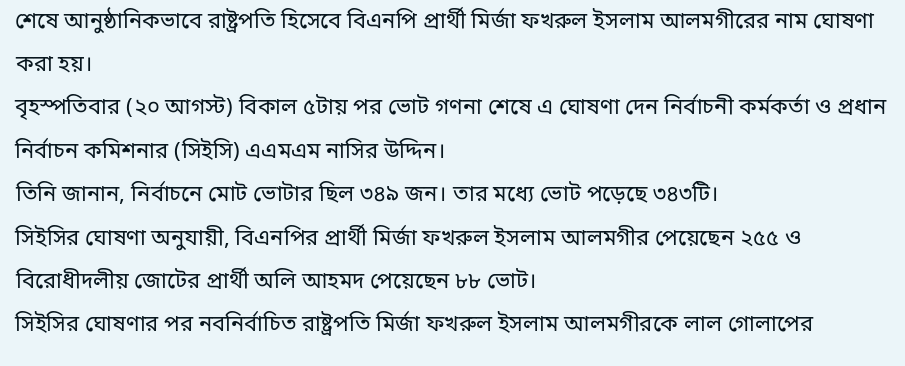শেষে আনুষ্ঠানিকভাবে রাষ্ট্রপতি হিসেবে বিএনপি প্রার্থী মির্জা ফখরুল ইসলাম আলমগীরের নাম ঘোষণা করা হয়।
বৃহস্পতিবার (২০ আগস্ট) বিকাল ৫টায় পর ভোট গণনা শেষে এ ঘোষণা দেন নির্বাচনী কর্মকর্তা ও প্রধান নির্বাচন কমিশনার (সিইসি) এএমএম নাসির উদ্দিন।
তিনি জানান, নির্বাচনে মোট ভোটার ছিল ৩৪৯ জন। তার মধ্যে ভোট পড়েছে ৩৪৩টি।
সিইসির ঘোষণা অনুযায়ী, বিএনপির প্রার্থী মির্জা ফখরুল ইসলাম আলমগীর পেয়েছেন ২৫৫ ও বিরোধীদলীয় জোটের প্রার্থী অলি আহমদ পেয়েছেন ৮৮ ভোট।
সিইসির ঘোষণার পর নবনির্বাচিত রাষ্ট্রপতি মির্জা ফখরুল ইসলাম আলমগীরকে লাল গোলাপের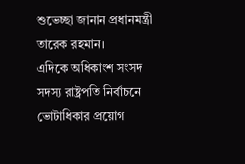শুভেচ্ছা জানান প্রধানমন্ত্রী তারেক রহমান।
এদিকে অধিকাংশ সংসদ সদস্য রাষ্ট্রপতি নির্বাচনে ভোটাধিকার প্রয়োগ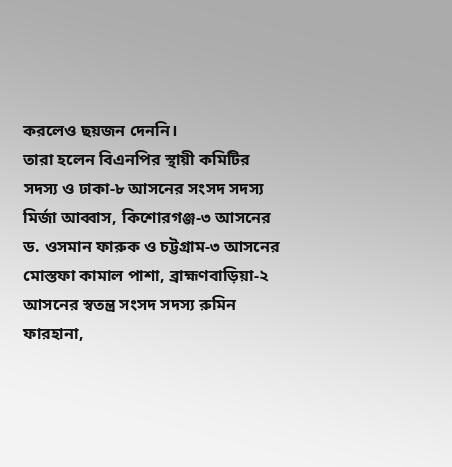করলেও ছয়জন দেননি।
তারা হলেন বিএনপির স্থায়ী কমিটির সদস্য ও ঢাকা-৮ আসনের সংসদ সদস্য মির্জা আব্বাস, কিশোরগঞ্জ-৩ আসনের ড. ওসমান ফারুক ও চট্টগ্রাম-৩ আসনের মোস্তফা কামাল পাশা, ব্রাহ্মণবাড়িয়া-২ আসনের স্বতন্ত্র সংসদ সদস্য রুমিন ফারহানা,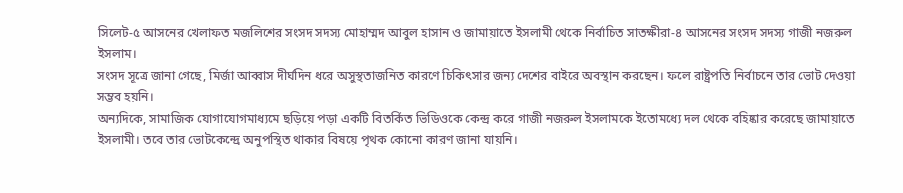সিলেট-৫ আসনের খেলাফত মজলিশের সংসদ সদস্য মোহাম্মদ আবুল হাসান ও জামায়াতে ইসলামী থেকে নির্বাচিত সাতক্ষীরা-৪ আসনের সংসদ সদস্য গাজী নজরুল ইসলাম।
সংসদ সূত্রে জানা গেছে, মির্জা আব্বাস দীর্ঘদিন ধরে অসুস্থতাজনিত কারণে চিকিৎসার জন্য দেশের বাইরে অবস্থান করছেন। ফলে রাষ্ট্রপতি নির্বাচনে তার ভোট দেওয়া সম্ভব হয়নি।
অন্যদিকে, সামাজিক যোগাযোগমাধ্যমে ছড়িয়ে পড়া একটি বিতর্কিত ভিডিওকে কেন্দ্র করে গাজী নজরুল ইসলামকে ইতোমধ্যে দল থেকে বহিষ্কার করেছে জামায়াতে ইসলামী। তবে তার ভোটকেন্দ্রে অনুপস্থিত থাকার বিষয়ে পৃথক কোনো কারণ জানা যায়নি।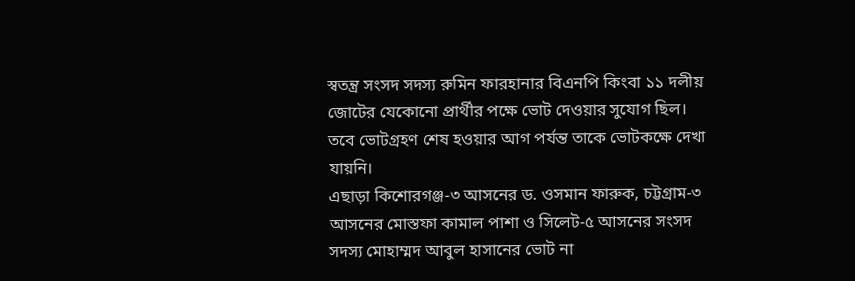স্বতন্ত্র সংসদ সদস্য রুমিন ফারহানার বিএনপি কিংবা ১১ দলীয় জোটের যেকোনো প্রার্থীর পক্ষে ভোট দেওয়ার সুযোগ ছিল। তবে ভোটগ্রহণ শেষ হওয়ার আগ পর্যন্ত তাকে ভোটকক্ষে দেখা যায়নি।
এছাড়া কিশোরগঞ্জ-৩ আসনের ড. ওসমান ফারুক, চট্টগ্রাম-৩ আসনের মোস্তফা কামাল পাশা ও সিলেট-৫ আসনের সংসদ সদস্য মোহাম্মদ আবুল হাসানের ভোট না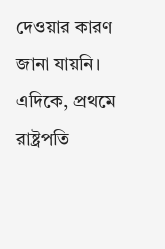দেওয়ার কারণ জানা যায়নি।
এদিকে, প্রথমে রাষ্ট্রপতি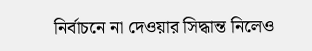নির্বাচনে না দেওয়ার সিদ্ধান্ত নিলেও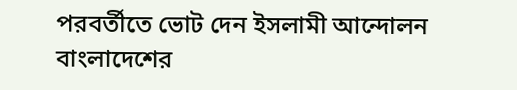পরবর্তীতে ভোট দেন ইসলামী আন্দোলন বাংলাদেশের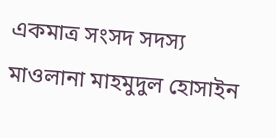একমাত্র সংসদ সদস্য মাওলানা মাহমুদুল হোসাইন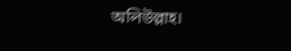অলিউল্লাহ।